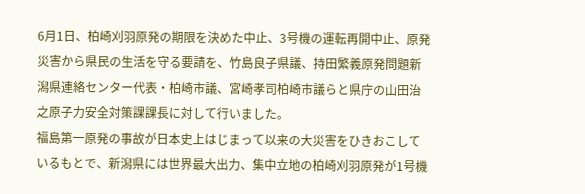6月1日、柏崎刈羽原発の期限を決めた中止、3号機の運転再開中止、原発災害から県民の生活を守る要請を、竹島良子県議、持田繁義原発問題新潟県連絡センター代表・柏崎市議、宮崎孝司柏崎市議らと県庁の山田治之原子力安全対策課課長に対して行いました。
福島第一原発の事故が日本史上はじまって以来の大災害をひきおこしているもとで、新潟県には世界最大出力、集中立地の柏崎刈羽原発が1号機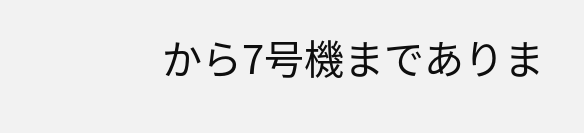から7号機までありま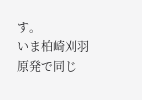す。
いま柏崎刈羽原発で同じ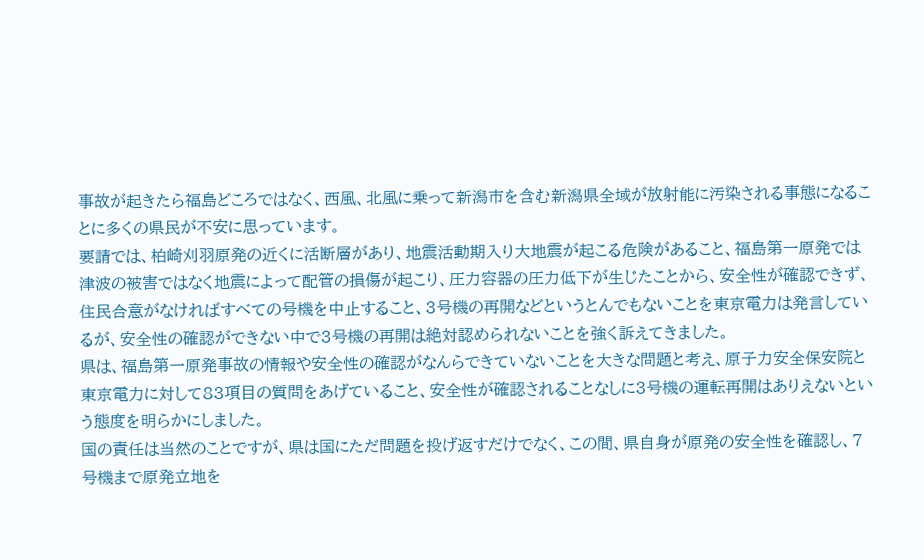事故が起きたら福島どころではなく、西風、北風に乗って新潟市を含む新潟県全域が放射能に汚染される事態になることに多くの県民が不安に思っています。
要請では、柏崎刈羽原発の近くに活断層があり、地震活動期入り大地震が起こる危険があること、福島第一原発では津波の被害ではなく地震によって配管の損傷が起こり、圧力容器の圧力低下が生じたことから、安全性が確認できず、住民合意がなければすべての号機を中止すること、3号機の再開などというとんでもないことを東京電力は発言しているが、安全性の確認ができない中で3号機の再開は絶対認められないことを強く訴えてきました。
県は、福島第一原発事故の情報や安全性の確認がなんらできていないことを大きな問題と考え、原子力安全保安院と東京電力に対して83項目の質問をあげていること、安全性が確認されることなしに3号機の運転再開はありえないという態度を明らかにしました。
国の責任は当然のことですが、県は国にただ問題を投げ返すだけでなく、この間、県自身が原発の安全性を確認し、7号機まで原発立地を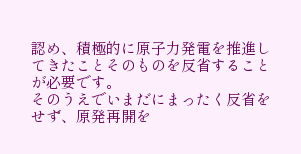認め、積極的に原子力発電を推進してきたことそのものを反省することが必要です。
そのうえでいまだにまったく反省をせず、原発再開を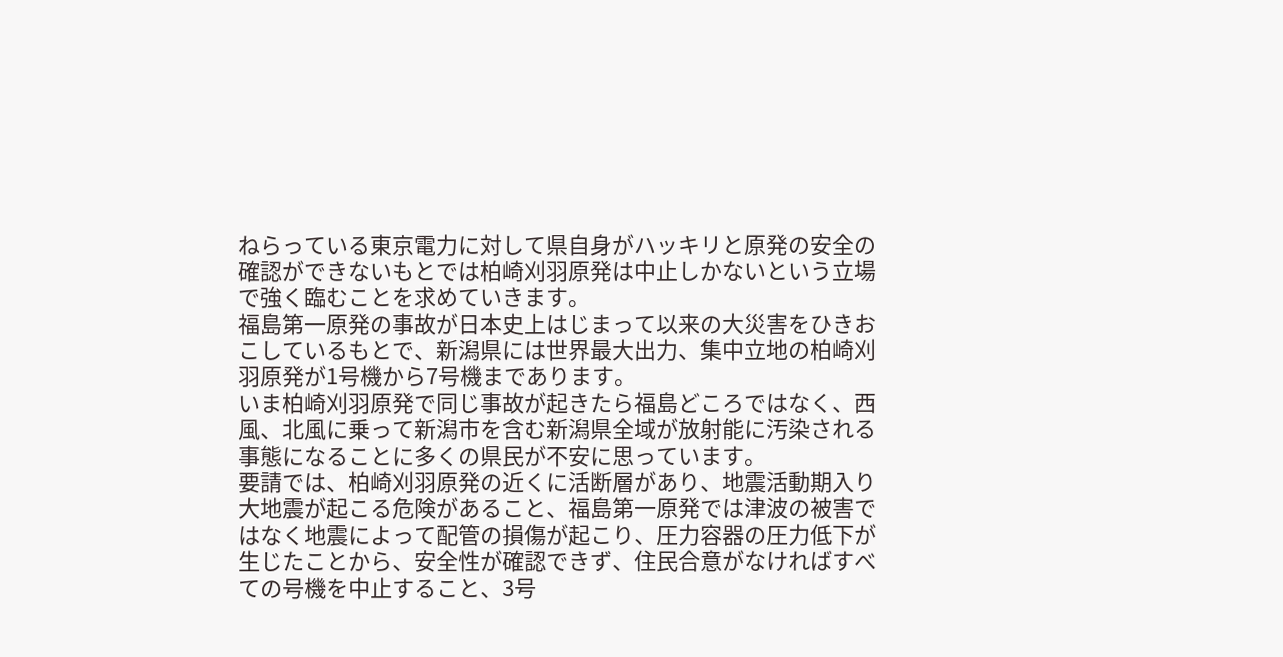ねらっている東京電力に対して県自身がハッキリと原発の安全の確認ができないもとでは柏崎刈羽原発は中止しかないという立場で強く臨むことを求めていきます。
福島第一原発の事故が日本史上はじまって以来の大災害をひきおこしているもとで、新潟県には世界最大出力、集中立地の柏崎刈羽原発が1号機から7号機まであります。
いま柏崎刈羽原発で同じ事故が起きたら福島どころではなく、西風、北風に乗って新潟市を含む新潟県全域が放射能に汚染される事態になることに多くの県民が不安に思っています。
要請では、柏崎刈羽原発の近くに活断層があり、地震活動期入り大地震が起こる危険があること、福島第一原発では津波の被害ではなく地震によって配管の損傷が起こり、圧力容器の圧力低下が生じたことから、安全性が確認できず、住民合意がなければすべての号機を中止すること、3号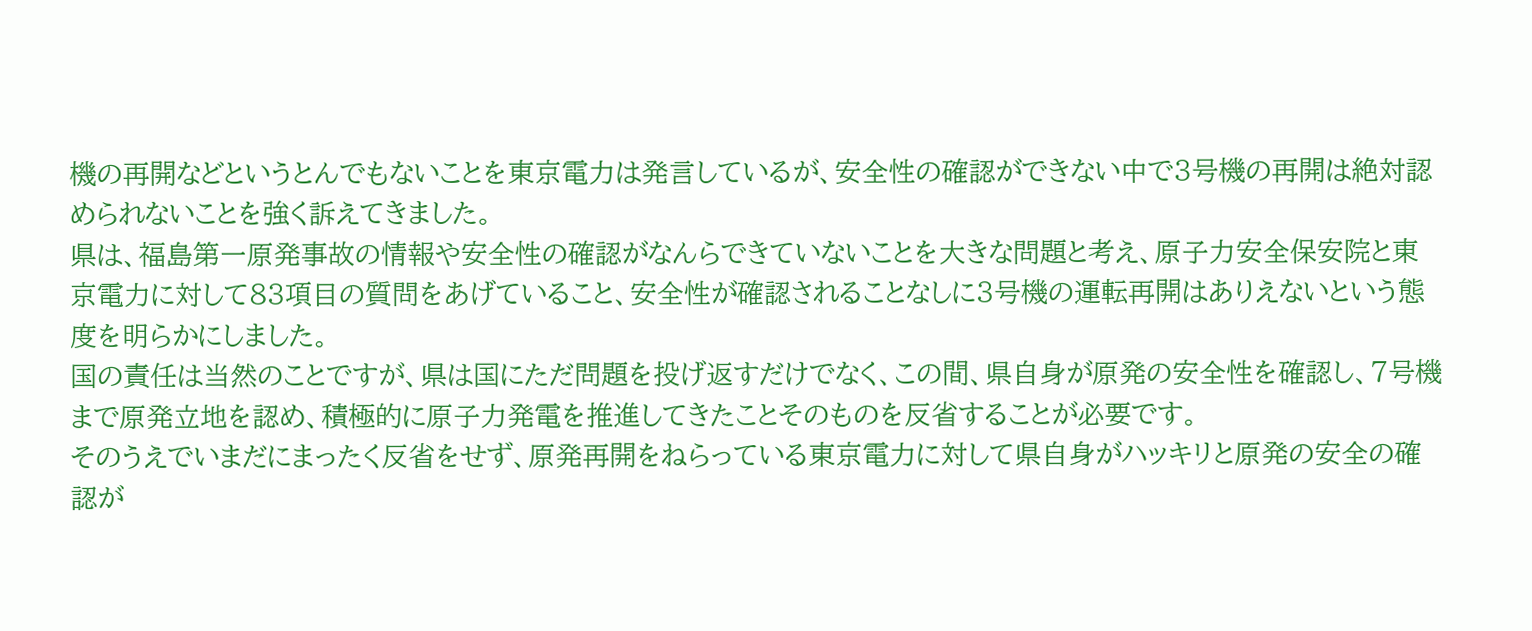機の再開などというとんでもないことを東京電力は発言しているが、安全性の確認ができない中で3号機の再開は絶対認められないことを強く訴えてきました。
県は、福島第一原発事故の情報や安全性の確認がなんらできていないことを大きな問題と考え、原子力安全保安院と東京電力に対して83項目の質問をあげていること、安全性が確認されることなしに3号機の運転再開はありえないという態度を明らかにしました。
国の責任は当然のことですが、県は国にただ問題を投げ返すだけでなく、この間、県自身が原発の安全性を確認し、7号機まで原発立地を認め、積極的に原子力発電を推進してきたことそのものを反省することが必要です。
そのうえでいまだにまったく反省をせず、原発再開をねらっている東京電力に対して県自身がハッキリと原発の安全の確認が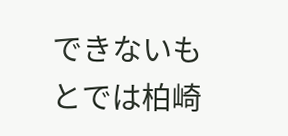できないもとでは柏崎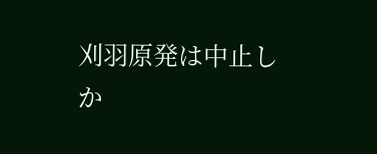刈羽原発は中止しか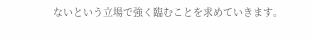ないという立場で強く臨むことを求めていきます。